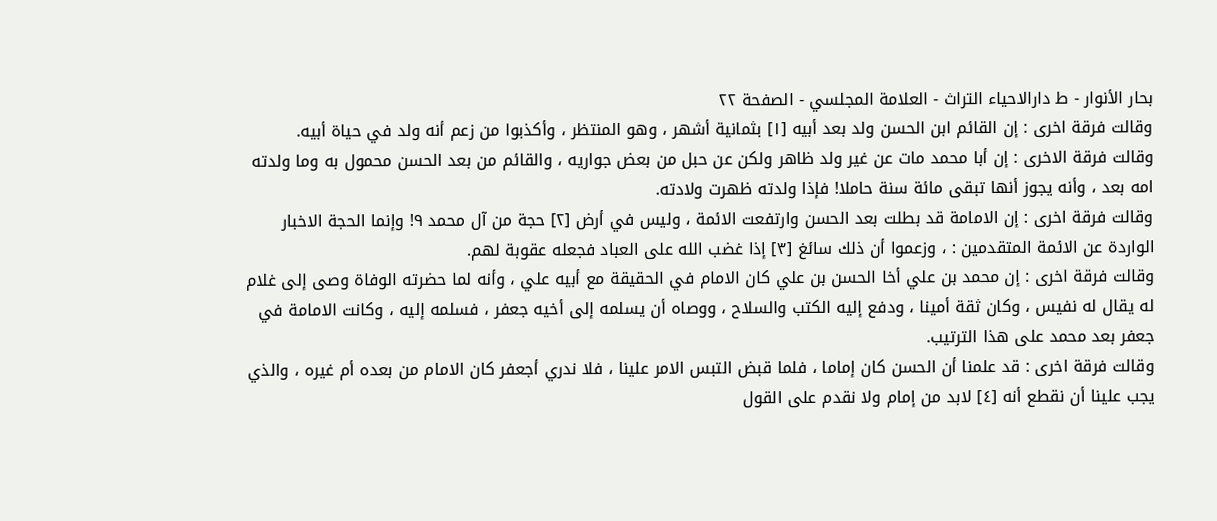بحار الأنوار - ط دارالاحیاء التراث - العلامة المجلسي - الصفحة ٢٢
وقالت فرقة اخرى : إن القائم ابن الحسن ولد بعد أبيه [١] بثمانية أشهر ، وهو المنتظر ، وأكذبوا من زعم أنه ولد في حياة أبيه.
وقالت فرقة الاخرى : إن أبا محمد مات عن غير ولد ظاهر ولكن عن حبل من بعض جواريه ، والقائم من بعد الحسن محمول به وما ولدته امه بعد ، وأنه يجوز أنها تبقى مائة سنة حاملا! فإذا ولدته ظهرت ولادته.
وقالت فرقة اخرى : إن الامامة قد بطلت بعد الحسن وارتفعت الائمة ، وليس في أرض [٢] حجة من آل محمد ٩! وإنما الحجة الاخبار الواردة عن الائمة المتقدمين : ، وزعموا أن ذلك سائغ [٣] إذا غضب الله على العباد فجعله عقوبة لهم.
وقالت فرقة اخرى : إن محمد بن علي أخا الحسن بن علي كان الامام في الحقيقة مع أبيه علي ، وأنه لما حضرته الوفاة وصى إلى غلام له يقال له نفيس ، وكان ثقة أمينا ، ودفع إليه الكتب والسلاح ، ووصاه أن يسلمه إلى أخيه جعفر ، فسلمه إليه ، وكانت الامامة في جعفر بعد محمد على هذا الترتيب.
وقالت فرقة اخرى : قد علمنا أن الحسن كان إماما ، فلما قبض التبس الامر علينا ، فلا ندري أجعفر كان الامام من بعده أم غيره ، والذي يجب علينا أن نقطع أنه [٤] لابد من إمام ولا نقدم على القول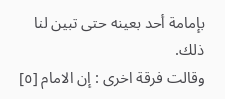بإمامة أحد بعينه حتى تبين لنا ذلك.
وقالت فرقة اخرى : إن الامام [٥]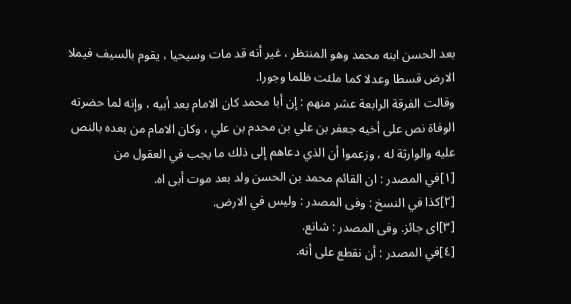بعد الحسن ابنه محمد وهو المنتظر ، غير أنه قد مات وسيحيا ، يقوم بالسيف فيملا الارض قسطا وعدلا كما ملئت ظلما وجورا.
وقالت الفرقة الرابعة عشر منهم : إن أبا محمد كان الامام بعد أبيه ، وإنه لما حضرته الوفاة نص على أخيه جعفر بن علي بن محدم بن علي ، وكان الامام من بعده بالنص عليه والوارثة له ، وزعموا أن الذي دعاهم إلى ذلك ما يجب في العقول من
[١]في المصدر : ان القائم محمد بن الحسن ولد بعد موت أبى اه.
[٢]كذا في النسخ : وفى المصدر : وليس في الارض.
[٣]اى جائز. وفى المصدر : شانع.
[٤]في المصدر : أن نقطع على أنه.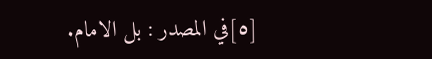[٥]في المصدر : بل الامام.